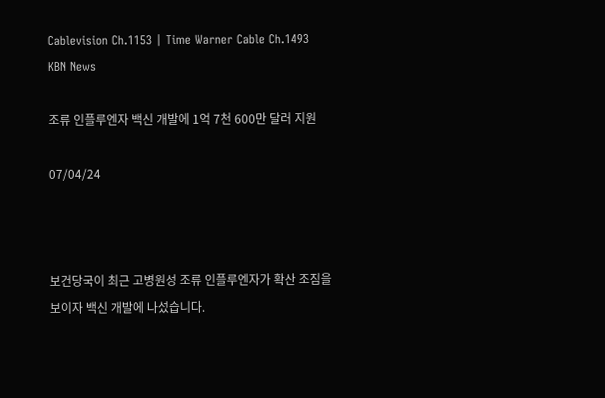Cablevision Ch.1153 | Time Warner Cable Ch.1493
KBN News

조류 인플루엔자 백신 개발에 1억 7천 600만 달러 지원

07/04/24



보건당국이 최근 고병원성 조류 인플루엔자가 확산 조짐을 보이자 백신 개발에 나섰습니다.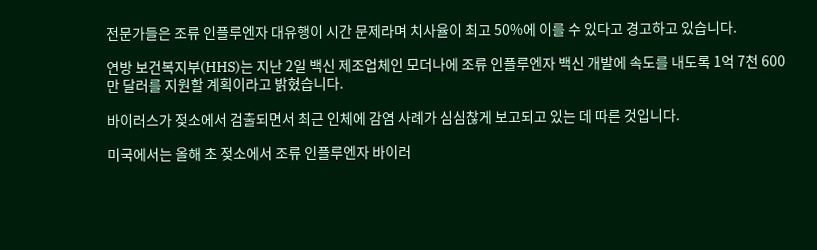전문가들은 조류 인플루엔자 대유행이 시간 문제라며 치사율이 최고 50%에 이를 수 있다고 경고하고 있습니다.

연방 보건복지부(HHS)는 지난 2일 백신 제조업체인 모더나에 조류 인플루엔자 백신 개발에 속도를 내도록 1억 7천 600만 달러를 지원할 계획이라고 밝혔습니다.

바이러스가 젖소에서 검출되면서 최근 인체에 감염 사례가 심심찮게 보고되고 있는 데 따른 것입니다.

미국에서는 올해 초 젖소에서 조류 인플루엔자 바이러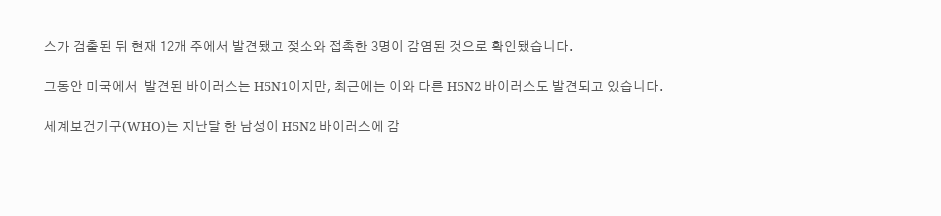스가 검출된 뒤 현재 12개 주에서 발견됐고 젖소와 접촉한 3명이 감염된 것으로 확인됐습니다.

그동안 미국에서  발견된 바이러스는 H5N1이지만, 최근에는 이와 다른 H5N2 바이러스도 발견되고 있습니다.

세계보건기구(WHO)는 지난달 한 남성이 H5N2 바이러스에 감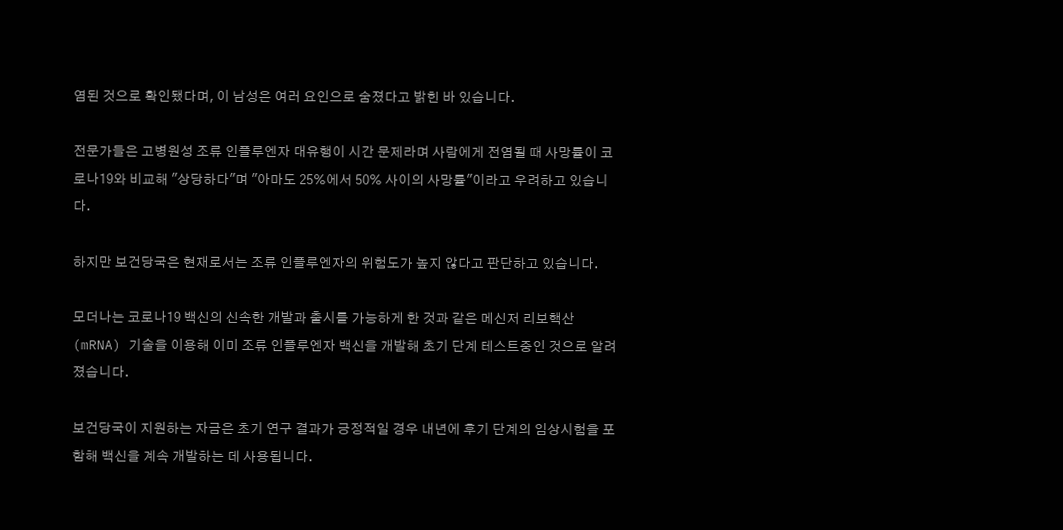염된 것으로 확인됐다며, 이 남성은 여러 요인으로 숨졌다고 밝힌 바 있습니다.

전문가들은 고병원성 조류 인플루엔자 대유행이 시간 문제라며 사람에게 전염될 때 사망률이 코로나19와 비교해 "상당하다"며 "아마도 25%에서 50% 사이의 사망률"이라고 우려하고 있습니다.

하지만 보건당국은 현재로서는 조류 인플루엔자의 위험도가 높지 않다고 판단하고 있습니다.

모더나는 코로나19 백신의 신속한 개발과 출시를 가능하게 한 것과 같은 메신저 리보핵산(mRNA) 기술을 이용해 이미 조류 인플루엔자 백신을 개발해 초기 단계 테스트중인 것으로 알려졌습니다.

보건당국이 지원하는 자금은 초기 연구 결과가 긍정적일 경우 내년에 후기 단계의 임상시험을 포함해 백신을 계속 개발하는 데 사용됩니다.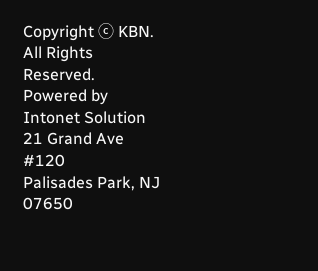Copyright ⓒ KBN. All Rights Reserved.
Powered by Intonet Solution
21 Grand Ave #120
Palisades Park, NJ 07650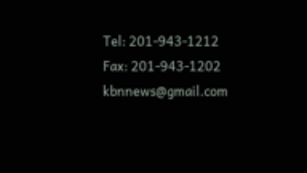Tel: 201-943-1212
Fax: 201-943-1202
kbnnews@gmail.com